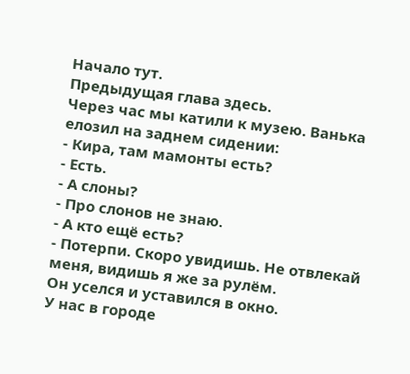Начало тут.
Предыдущая глава здесь.
Через час мы катили к музею. Ванька елозил на заднем сидении:
- Кира, там мамонты есть?
- Есть.
- А слоны?
- Про слонов не знаю.
- А кто ещё есть?
- Потерпи. Скоро увидишь. Не отвлекай меня, видишь я же за рулём.
Он уселся и уставился в окно.
У нас в городе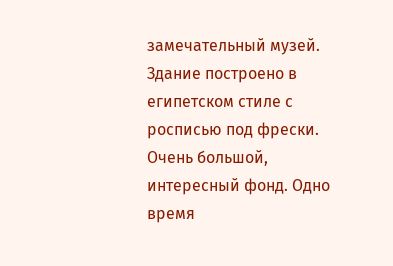замечательный музей. Здание построено в египетском стиле с росписью под фрески. Очень большой, интересный фонд. Одно время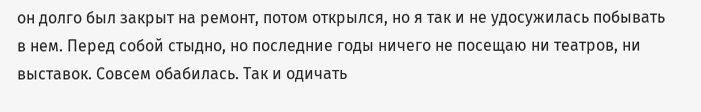он долго был закрыт на ремонт, потом открылся, но я так и не удосужилась побывать в нем. Перед собой стыдно, но последние годы ничего не посещаю ни театров, ни выставок. Совсем обабилась. Так и одичать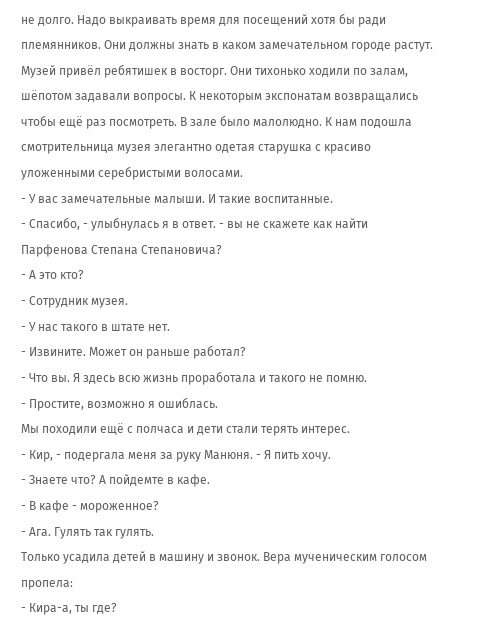не долго. Надо выкраивать время для посещений хотя бы ради племянников. Они должны знать в каком замечательном городе растут.
Музей привёл ребятишек в восторг. Они тихонько ходили по залам, шёпотом задавали вопросы. К некоторым экспонатам возвращались чтобы ещё раз посмотреть. В зале было малолюдно. К нам подошла смотрительница музея элегантно одетая старушка с красиво уложенными серебристыми волосами.
- У вас замечательные малыши. И такие воспитанные.
- Спасибо, - улыбнулась я в ответ. - вы не скажете как найти Парфенова Степана Степановича?
- А это кто?
- Сотрудник музея.
- У нас такого в штате нет.
- Извините. Может он раньше работал?
- Что вы. Я здесь всю жизнь проработала и такого не помню.
- Простите, возможно я ошиблась.
Мы походили ещё с полчаса и дети стали терять интерес.
- Кир, - подергала меня за руку Манюня. - Я пить хочу.
- Знаете что? А пойдемте в кафе.
- В кафе - мороженное?
- Ага. Гулять так гулять.
Только усадила детей в машину и звонок. Вера мученическим голосом пропела:
- Кира-а, ты где?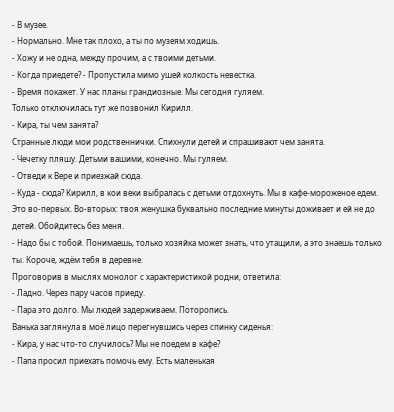- В музее.
- Нормально. Мне так плохо, а ты по музеям ходишь.
- Хожу и не одна, между прочим, а с твоими детьми.
- Когда приедете? - Пропустила мимо ушей колкость невестка.
- Время покажет. У нас планы грандиозные. Мы сегодня гуляем.
Только отключилась тут же позвонил Кирилл.
- Кира, ты чем занята?
Странные люди мои родственнички. Спихнули детей и спрашивают чем занята.
- Чечетку пляшу. Детьми вашими, конечно. Мы гуляем.
- Отведи к Вере и приезжай сюда.
- Куда - сюда? Кирилл, в кои веки выбралась с детьми отдохнуть. Мы в кафе-мороженое едем. Это во-первых. Во-вторых: твоя женушка буквально последние минуты доживает и ей не до детей. Обойдитесь без меня.
- Надо бы с тобой. Понимаешь, только хозяйка может знать, что утащили, а это знаешь только ты. Короче, ждём тебя в деревне.
Проговорив в мыслях монолог с характеристикой родни, ответила:
- Ладно. Через пару часов приеду.
- Пара это долго. Мы людей задерживаем. Поторопись.
Ванька заглянула в моё лицо перегнувшись через спинку сиденья:
- Кира, у нас что-то случилось? Мы не поедем в кафе?
- Папа просил приехать помочь ему. Есть маленькая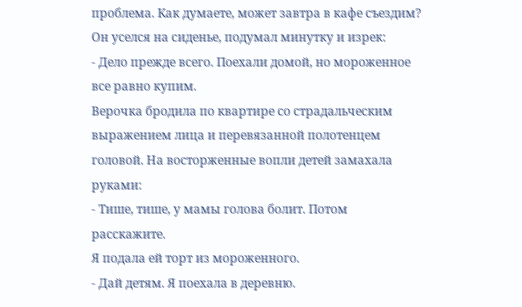проблема. Как думаете, может завтра в кафе съездим?
Он уселся на сиденье, подумал минутку и изрек:
- Дело прежде всего. Поехали домой, но мороженное все равно купим.
Верочка бродила по квартире со страдальческим выражением лица и перевязанной полотенцем головой. На восторженные вопли детей замахала руками:
- Тише, тише, у мамы голова болит. Потом расскажите.
Я подала ей торт из мороженного.
- Дай детям. Я поехала в деревню.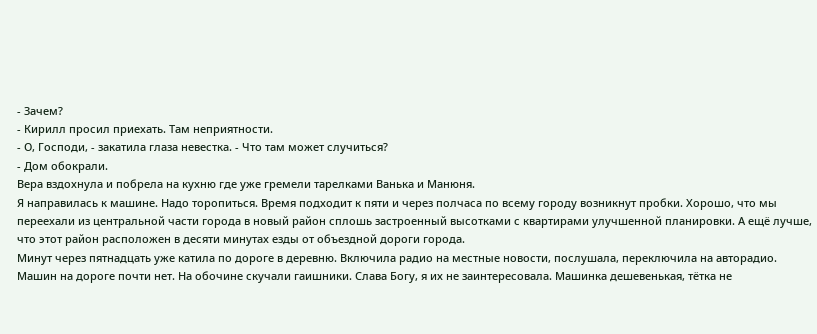- Зачем?
- Кирилл просил приехать. Там неприятности.
- О, Господи, - закатила глаза невестка. - Что там может случиться?
- Дом обокрали.
Вера вздохнула и побрела на кухню где уже гремели тарелками Ванька и Манюня.
Я направилась к машине. Надо торопиться. Время подходит к пяти и через полчаса по всему городу возникнут пробки. Хорошо, что мы переехали из центральной части города в новый район сплошь застроенный высотками с квартирами улучшенной планировки. А ещё лучше, что этот район расположен в десяти минутах езды от объездной дороги города.
Минут через пятнадцать уже катила по дороге в деревню. Включила радио на местные новости, послушала, переключила на авторадио. Машин на дороге почти нет. На обочине скучали гаишники. Слава Богу, я их не заинтересовала. Машинка дешевенькая, тётка не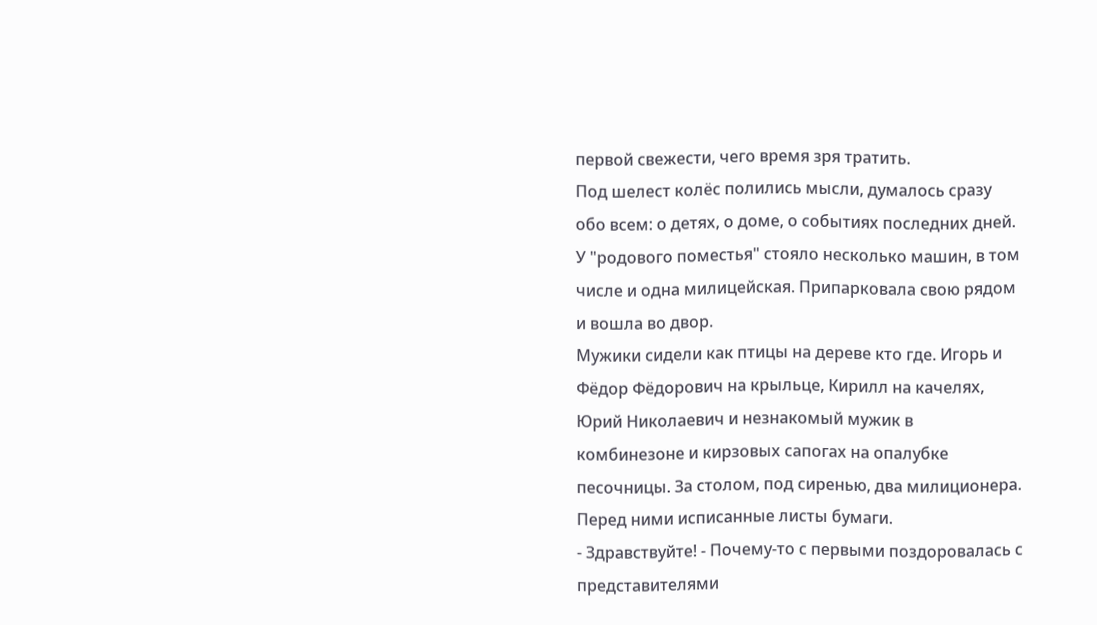первой свежести, чего время зря тратить.
Под шелест колёс полились мысли, думалось сразу обо всем: о детях, о доме, о событиях последних дней.
У "родового поместья" стояло несколько машин, в том числе и одна милицейская. Припарковала свою рядом и вошла во двор.
Мужики сидели как птицы на дереве кто где. Игорь и Фёдор Фёдорович на крыльце, Кирилл на качелях, Юрий Николаевич и незнакомый мужик в комбинезоне и кирзовых сапогах на опалубке песочницы. За столом, под сиренью, два милиционера. Перед ними исписанные листы бумаги.
- Здравствуйте! - Почему-то с первыми поздоровалась с представителями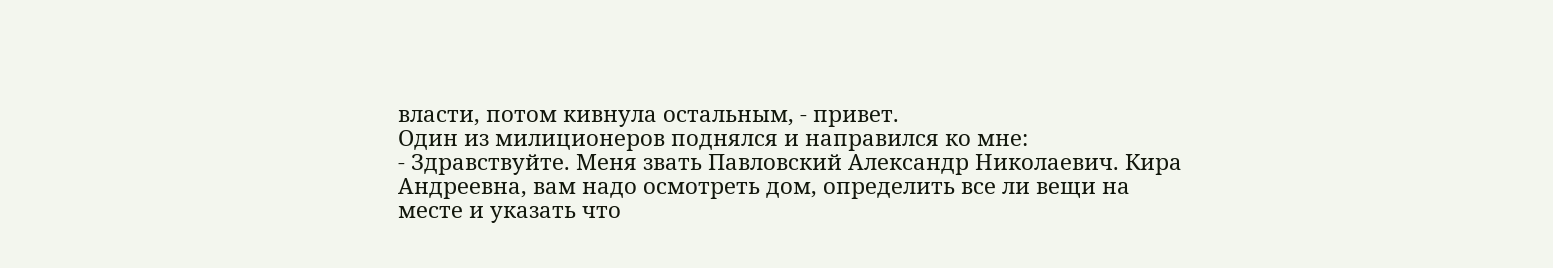власти, потом кивнула остальным, - привет.
Один из милиционеров поднялся и направился ко мне:
- Здравствуйте. Меня звать Павловский Александр Николаевич. Кира Андреевна, вам надо осмотреть дом, определить все ли вещи на месте и указать что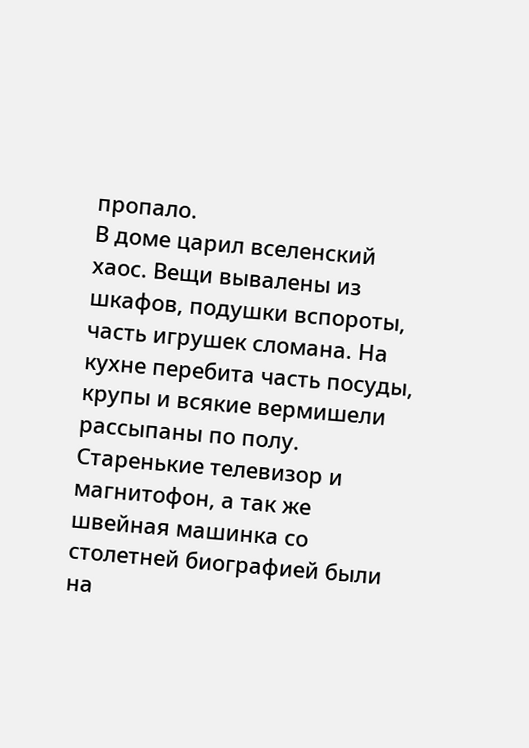пропало.
В доме царил вселенский хаос. Вещи вывалены из шкафов, подушки вспороты, часть игрушек сломана. На кухне перебита часть посуды, крупы и всякие вермишели рассыпаны по полу. Старенькие телевизор и магнитофон, а так же швейная машинка со столетней биографией были на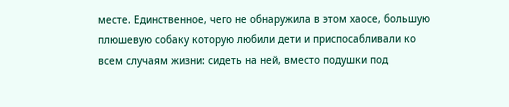месте. Единственное, чего не обнаружила в этом хаосе, большую плюшевую собаку которую любили дети и приспосабливали ко всем случаям жизни: сидеть на ней, вместо подушки под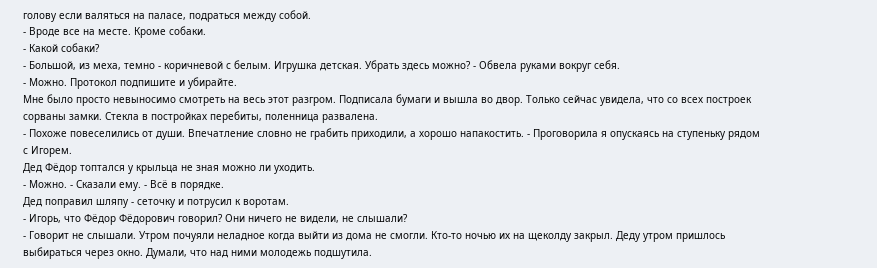голову если валяться на паласе, подраться между собой.
- Вроде все на месте. Кроме собаки.
- Какой собаки?
- Большой, из меха, темно - коричневой с белым. Игрушка детская. Убрать здесь можно? - Обвела руками вокруг себя.
- Можно. Протокол подпишите и убирайте.
Мне было просто невыносимо смотреть на весь этот разгром. Подписала бумаги и вышла во двор. Только сейчас увидела, что со всех построек сорваны замки. Стекла в постройках перебиты, поленница развалена.
- Похоже повеселились от души. Впечатление словно не грабить приходили, а хорошо напакостить. - Проговорила я опускаясь на ступеньку рядом с Игорем.
Дед Фёдор топтался у крыльца не зная можно ли уходить.
- Можно. - Сказали ему. - Всё в порядке.
Дед поправил шляпу - сеточку и потрусил к воротам.
- Игорь, что Фёдор Фёдорович говорил? Они ничего не видели, не слышали?
- Говорит не слышали. Утром почуяли неладное когда выйти из дома не смогли. Кто-то ночью их на щеколду закрыл. Деду утром пришлось выбираться через окно. Думали, что над ними молодежь подшутила.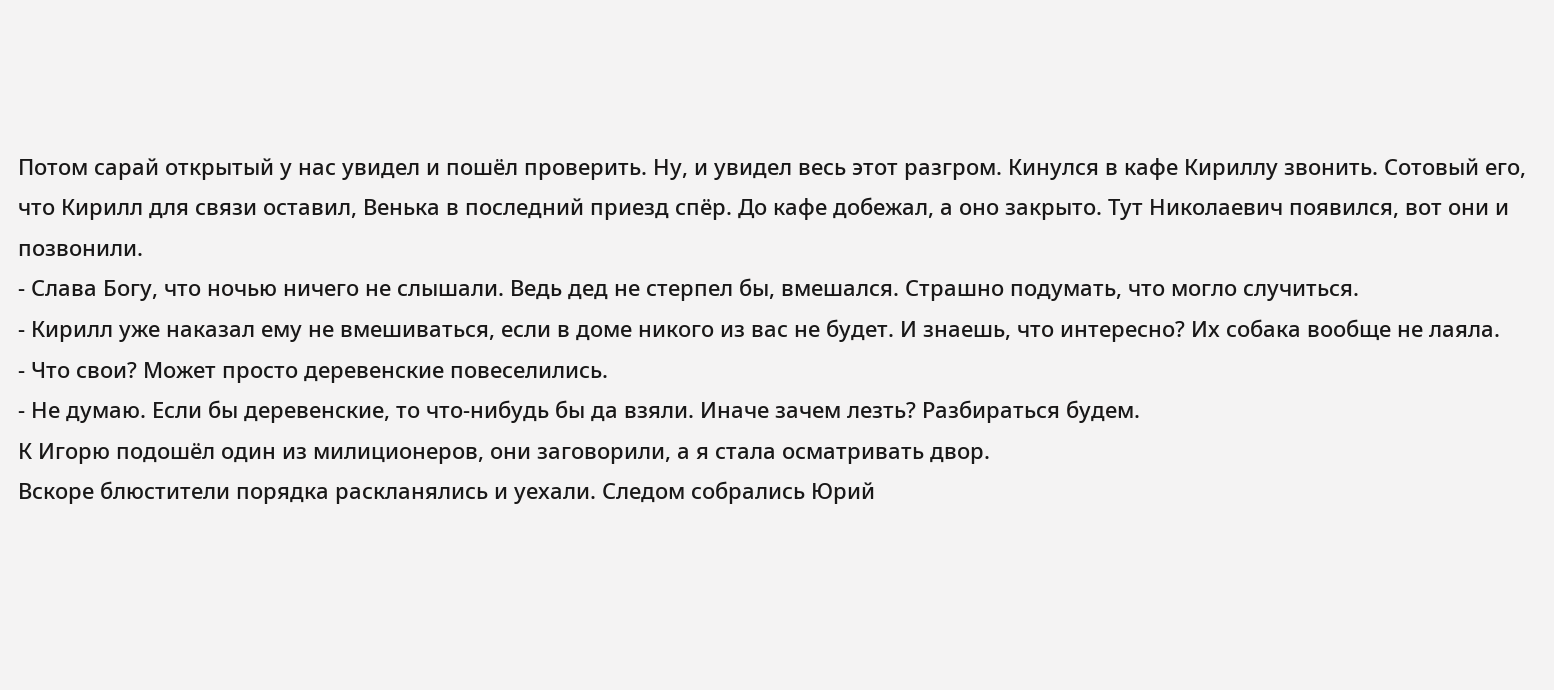Потом сарай открытый у нас увидел и пошёл проверить. Ну, и увидел весь этот разгром. Кинулся в кафе Кириллу звонить. Сотовый его, что Кирилл для связи оставил, Венька в последний приезд спёр. До кафе добежал, а оно закрыто. Тут Николаевич появился, вот они и позвонили.
- Слава Богу, что ночью ничего не слышали. Ведь дед не стерпел бы, вмешался. Страшно подумать, что могло случиться.
- Кирилл уже наказал ему не вмешиваться, если в доме никого из вас не будет. И знаешь, что интересно? Их собака вообще не лаяла.
- Что свои? Может просто деревенские повеселились.
- Не думаю. Если бы деревенские, то что-нибудь бы да взяли. Иначе зачем лезть? Разбираться будем.
К Игорю подошёл один из милиционеров, они заговорили, а я стала осматривать двор.
Вскоре блюстители порядка раскланялись и уехали. Следом собрались Юрий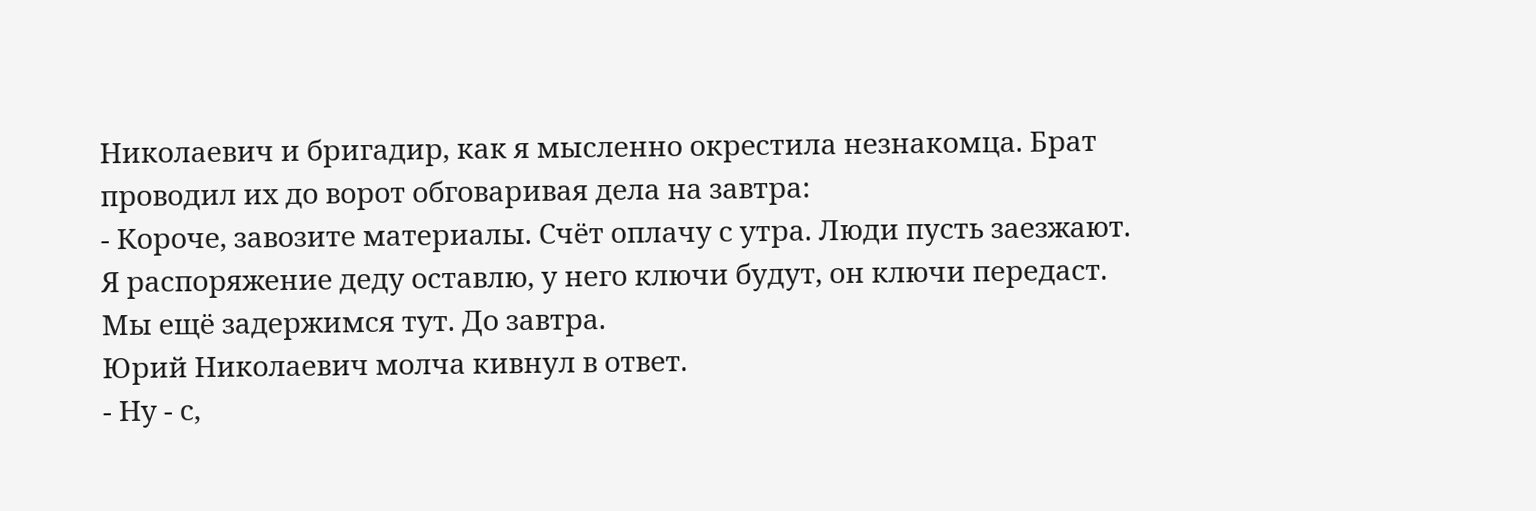Николаевич и бригадир, как я мысленно окрестила незнакомца. Брат проводил их до ворот обговаривая дела на завтра:
- Короче, завозите материалы. Счёт оплачу с утра. Люди пусть заезжают. Я распоряжение деду оставлю, у него ключи будут, он ключи передаст. Мы ещё задержимся тут. До завтра.
Юрий Николаевич молча кивнул в ответ.
- Ну - с,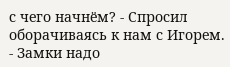с чего начнём? - Спросил оборачиваясь к нам с Игорем.
- Замки надо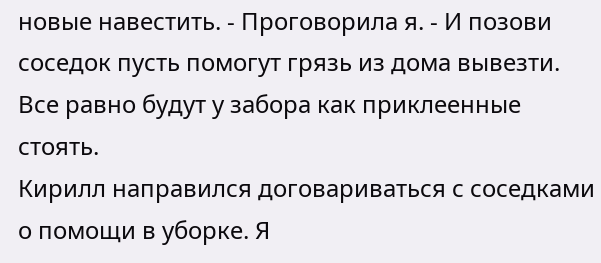новые навестить. - Проговорила я. - И позови соседок пусть помогут грязь из дома вывезти. Все равно будут у забора как приклеенные стоять.
Кирилл направился договариваться с соседками о помощи в уборке. Я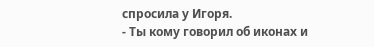спросила у Игоря.
- Ты кому говорил об иконах и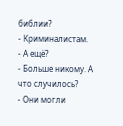библии?
- Криминалистам.
- А ещё?
- Больше никому. А что случилось?
- Они могли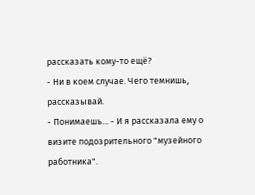рассказать кому-то ещё?
- Ни в коем случае. Чего темнишь, рассказывай.
- Понимаешь... - И я рассказала ему о визите подозрительного "музейного работника".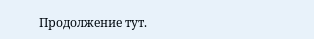Продолжение тут.